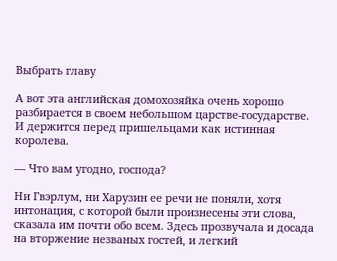Выбрать главу

А вот эта английская домохозяйка очень хорошо разбирается в своем небольшом царстве-государстве. И держится перед пришельцами как истинная королева.

— Что вам угодно, господа?

Ни Гвэрлум, ни Харузин ее речи не поняли, хотя интонация, с которой были произнесены эти слова, сказала им почти обо всем. Здесь прозвучала и досада на вторжение незваных гостей, и легкий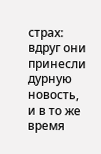страх: вдруг они принесли дурную новость, и в то же время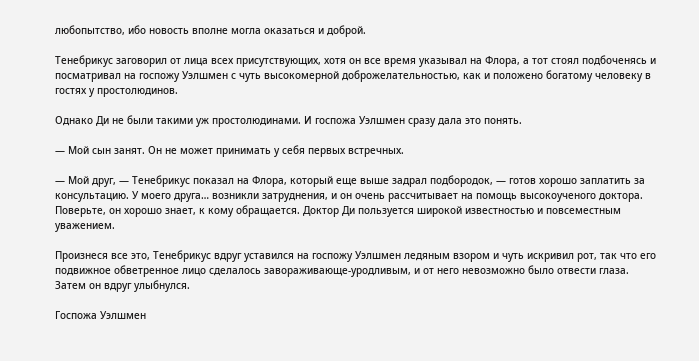любопытство, ибо новость вполне могла оказаться и доброй.

Тенебрикус заговорил от лица всех присутствующих, хотя он все время указывал на Флора, а тот стоял подбоченясь и посматривал на госпожу Уэлшмен с чуть высокомерной доброжелательностью, как и положено богатому человеку в гостях у простолюдинов.

Однако Ди не были такими уж простолюдинами. И госпожа Уэлшмен сразу дала это понять.

— Мой сын занят. Он не может принимать у себя первых встречных.

— Мой друг, — Тенебрикус показал на Флора, который еще выше задрал подбородок, — готов хорошо заплатить за консультацию. У моего друга… возникли затруднения, и он очень рассчитывает на помощь высокоученого доктора. Поверьте, он хорошо знает, к кому обращается. Доктор Ди пользуется широкой известностью и повсеместным уважением.

Произнеся все это, Тенебрикус вдруг уставился на госпожу Уэлшмен ледяным взором и чуть искривил рот, так что его подвижное обветренное лицо сделалось завораживающе-уродливым, и от него невозможно было отвести глаза. Затем он вдруг улыбнулся.

Госпожа Уэлшмен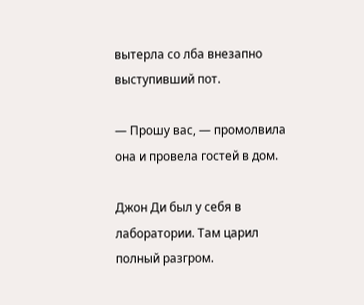вытерла со лба внезапно выступивший пот.

— Прошу вас, — промолвила она и провела гостей в дом.

Джон Ди был у себя в лаборатории. Там царил полный разгром.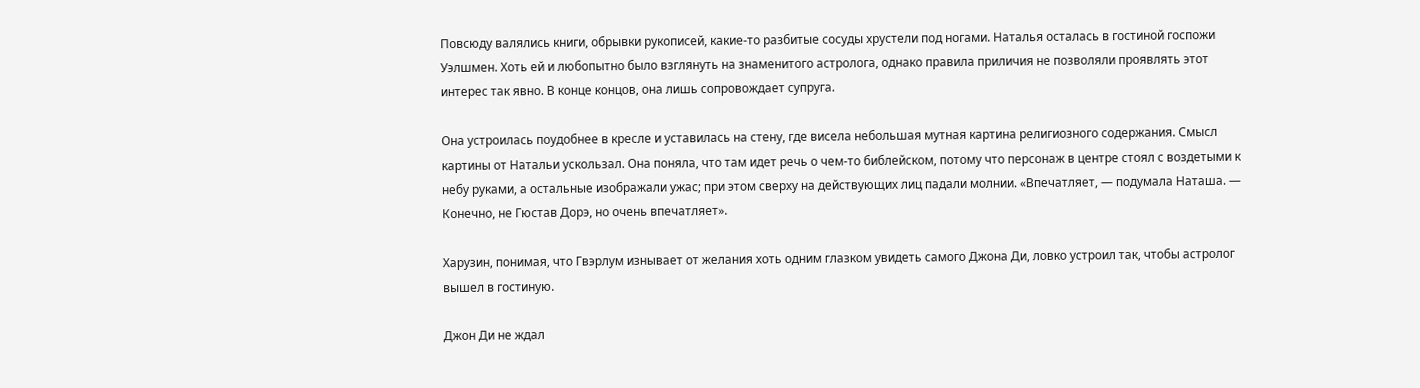Повсюду валялись книги, обрывки рукописей, какие-то разбитые сосуды хрустели под ногами. Наталья осталась в гостиной госпожи Уэлшмен. Хоть ей и любопытно было взглянуть на знаменитого астролога, однако правила приличия не позволяли проявлять этот интерес так явно. В конце концов, она лишь сопровождает супруга.

Она устроилась поудобнее в кресле и уставилась на стену, где висела небольшая мутная картина религиозного содержания. Смысл картины от Натальи ускользал. Она поняла, что там идет речь о чем-то библейском, потому что персонаж в центре стоял с воздетыми к небу руками, а остальные изображали ужас; при этом сверху на действующих лиц падали молнии. «Впечатляет, — подумала Наташа. — Конечно, не Гюстав Дорэ, но очень впечатляет».

Харузин, понимая, что Гвэрлум изнывает от желания хоть одним глазком увидеть самого Джона Ди, ловко устроил так, чтобы астролог вышел в гостиную.

Джон Ди не ждал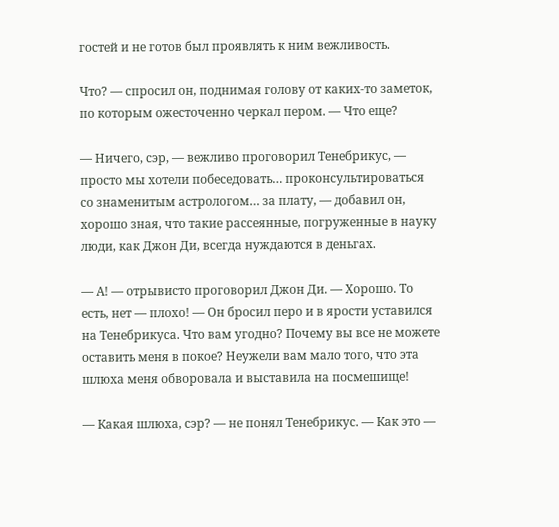гостей и не готов был проявлять к ним вежливость.

Что? — спросил он, поднимая голову от каких-то заметок, по которым ожесточенно черкал пером. — Что еще?

— Ничего, сэр, — вежливо проговорил Тенебрикус, — просто мы хотели побеседовать… проконсультироваться со знаменитым астрологом… за плату, — добавил он, хорошо зная, что такие рассеянные, погруженные в науку люди, как Джон Ди, всегда нуждаются в деньгах.

— А! — отрывисто проговорил Джон Ди. — Хорошо. То есть, нет — плохо! — Он бросил перо и в ярости уставился на Тенебрикуса. Что вам угодно? Почему вы все не можете оставить меня в покое? Неужели вам мало того, что эта шлюха меня обворовала и выставила на посмешище!

— Какая шлюха, сэр? — не понял Тенебрикус. — Как это —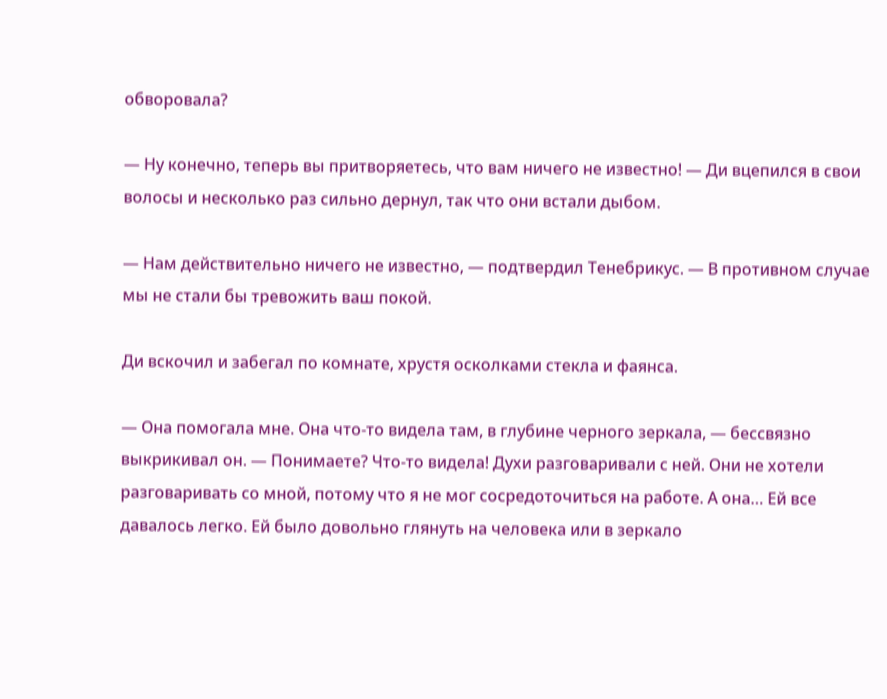обворовала?

— Ну конечно, теперь вы притворяетесь, что вам ничего не известно! — Ди вцепился в свои волосы и несколько раз сильно дернул, так что они встали дыбом.

— Нам действительно ничего не известно, — подтвердил Тенебрикус. — В противном случае мы не стали бы тревожить ваш покой.

Ди вскочил и забегал по комнате, хрустя осколками стекла и фаянса.

— Она помогала мне. Она что-то видела там, в глубине черного зеркала, — бессвязно выкрикивал он. — Понимаете? Что-то видела! Духи разговаривали с ней. Они не хотели разговаривать со мной, потому что я не мог сосредоточиться на работе. А она… Ей все давалось легко. Ей было довольно глянуть на человека или в зеркало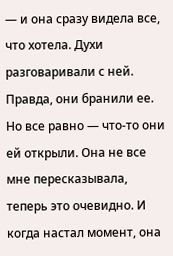— и она сразу видела все, что хотела. Духи разговаривали с ней. Правда, они бранили ее. Но все равно — что-то они ей открыли. Она не все мне пересказывала, теперь это очевидно. И когда настал момент, она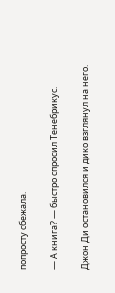попросту сбежала.

— А книга? — быстро спросил Тенебрикус.

Джон Ди остановился и дико взглянул на него.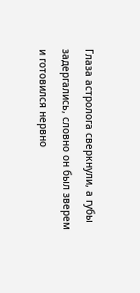Глаза астролога сверкнули, а губы задергались, словно он был зверем и готовился нервно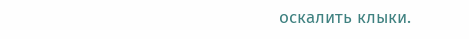оскалить клыки.